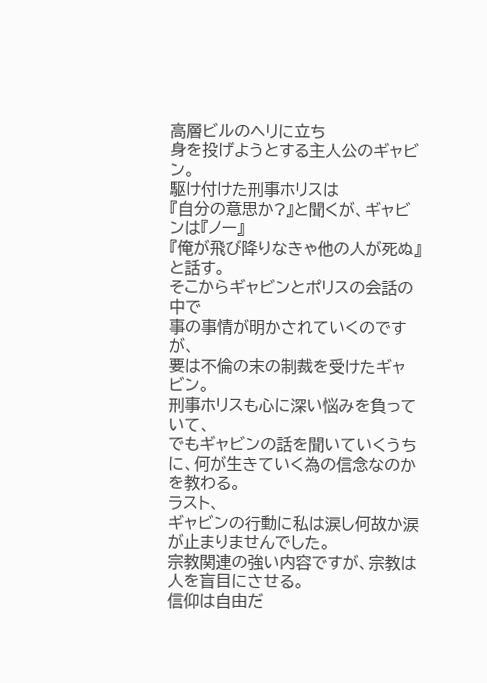高層ビルのヘリに立ち
身を投げようとする主人公のギャビン。
駆け付けた刑事ホリスは
『自分の意思か?』と聞くが、ギャビンは『ノー』
『俺が飛び降りなきゃ他の人が死ぬ』と話す。
そこからギャビンとポリスの会話の中で
事の事情が明かされていくのですが、
要は不倫の末の制裁を受けたギャビン。
刑事ホリスも心に深い悩みを負っていて、
でもギャビンの話を聞いていくうちに、何が生きていく為の信念なのかを教わる。
ラスト、
ギャビンの行動に私は涙し何故か涙が止まりませんでした。
宗教関連の強い内容ですが、宗教は人を盲目にさせる。
信仰は自由だ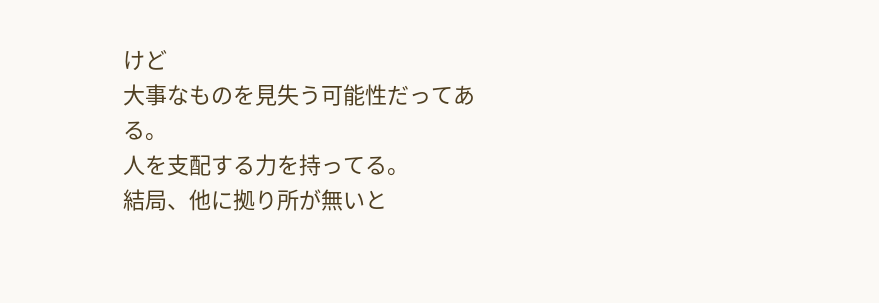けど
大事なものを見失う可能性だってある。
人を支配する力を持ってる。
結局、他に拠り所が無いと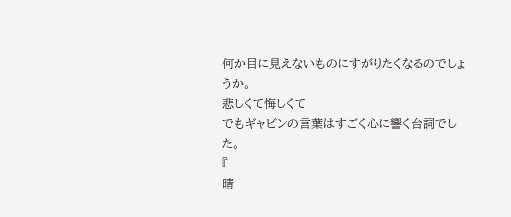何か目に見えないものにすがりたくなるのでしょうか。
悲しくて悔しくて
でもギャビンの言葉はすごく心に響く台詞でした。
『
晴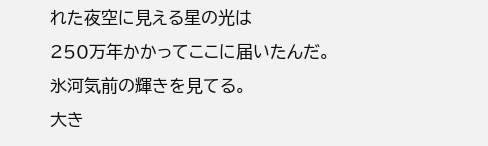れた夜空に見える星の光は
250万年かかってここに届いたんだ。
氷河気前の輝きを見てる。
大き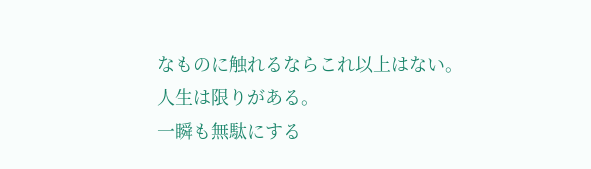なものに触れるならこれ以上はない。
人生は限りがある。
一瞬も無駄にする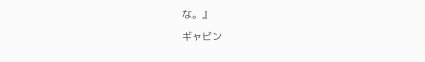な。』
ギャビン